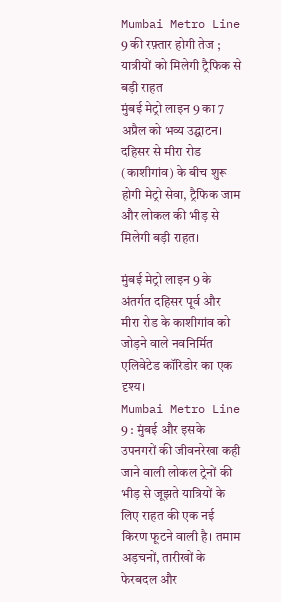Mumbai Metro Line 9 की रफ़्तार होगी तेज ; यात्रीयों को मिलेगी ट्रैफिक से बड़ी राहत
मुंबई मेट्रो लाइन 9 का 7 अप्रैल को भव्य उद्घाटन। दहिसर से मीरा रोड (काशीगांव) के बीच शुरू होगी मेट्रो सेवा, ट्रैफिक जाम और लोकल की भीड़ से मिलेगी बड़ी राहत।

मुंबई मेट्रो लाइन 9 के अंतर्गत दहिसर पूर्व और मीरा रोड के काशीगांव को जोड़ने वाले नवनिर्मित एलिवेटेड कॉरिडोर का एक दृश्य।
Mumbai Metro Line 9 : मुंबई और इसके उपनगरों की जीवनरेखा कही जाने वाली लोकल ट्रेनों की भीड़ से जूझते यात्रियों के लिए राहत की एक नई किरण फूटने वाली है। तमाम अड़चनों, तारीखों के फेरबदल और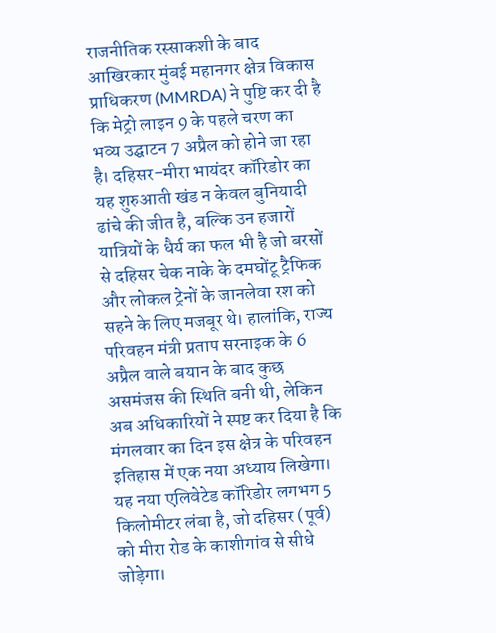राजनीतिक रस्साकशी के बाद आखिरकार मुंबई महानगर क्षेत्र विकास प्राधिकरण (MMRDA) ने पुष्टि कर दी है कि मेट्रो लाइन 9 के पहले चरण का भव्य उद्घाटन 7 अप्रैल को होने जा रहा है। दहिसर-मीरा भायंदर कॉरिडोर का यह शुरुआती खंड न केवल बुनियादी ढांचे की जीत है, बल्कि उन हजारों यात्रियों के धैर्य का फल भी है जो बरसों से दहिसर चेक नाके के दमघोंटू ट्रैफिक और लोकल ट्रेनों के जानलेवा रश को सहने के लिए मजबूर थे। हालांकि, राज्य परिवहन मंत्री प्रताप सरनाइक के 6 अप्रैल वाले बयान के बाद कुछ असमंजस की स्थिति बनी थी, लेकिन अब अधिकारियों ने स्पष्ट कर दिया है कि मंगलवार का दिन इस क्षेत्र के परिवहन इतिहास में एक नया अध्याय लिखेगा।
यह नया एलिवेटेड कॉरिडोर लगभग 5 किलोमीटर लंबा है, जो दहिसर (पूर्व) को मीरा रोड के काशीगांव से सीधे जोड़ेगा।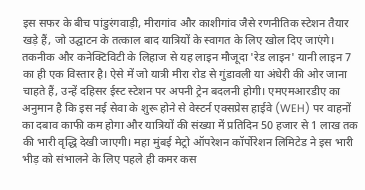इस सफर के बीच पांडुरंगवाड़ी, मीरागांव और काशीगांव जैसे रणनीतिक स्टेशन तैयार खड़े हैं, जो उद्घाटन के तत्काल बाद यात्रियों के स्वागत के लिए खोल दिए जाएंगे। तकनीक और कनेक्टिविटी के लिहाज से यह लाइन मौजूदा 'रेड लाइन' यानी लाइन 7 का ही एक विस्तार है। ऐसे में जो यात्री मीरा रोड से गुंडावली या अंधेरी की ओर जाना चाहते हैं, उन्हें दहिसर ईस्ट स्टेशन पर अपनी ट्रेन बदलनी होगी। एमएमआरडीए का अनुमान है कि इस नई सेवा के शुरू होने से वेस्टर्न एक्सप्रेस हाईवे (WEH) पर वाहनों का दबाव काफी कम होगा और यात्रियों की संख्या में प्रतिदिन 50 हजार से 1 लाख तक की भारी वृद्धि देखी जाएगी। महा मुंबई मेट्रो ऑपरेशन कॉर्पोरेशन लिमिटेड ने इस भारी भीड़ को संभालने के लिए पहले ही कमर कस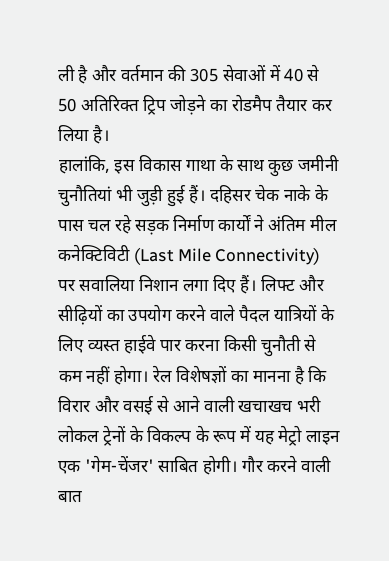ली है और वर्तमान की 305 सेवाओं में 40 से 50 अतिरिक्त ट्रिप जोड़ने का रोडमैप तैयार कर लिया है।
हालांकि, इस विकास गाथा के साथ कुछ जमीनी चुनौतियां भी जुड़ी हुई हैं। दहिसर चेक नाके के पास चल रहे सड़क निर्माण कार्यों ने अंतिम मील कनेक्टिविटी (Last Mile Connectivity) पर सवालिया निशान लगा दिए हैं। लिफ्ट और सीढ़ियों का उपयोग करने वाले पैदल यात्रियों के लिए व्यस्त हाईवे पार करना किसी चुनौती से कम नहीं होगा। रेल विशेषज्ञों का मानना है कि विरार और वसई से आने वाली खचाखच भरी लोकल ट्रेनों के विकल्प के रूप में यह मेट्रो लाइन एक 'गेम-चेंजर' साबित होगी। गौर करने वाली बात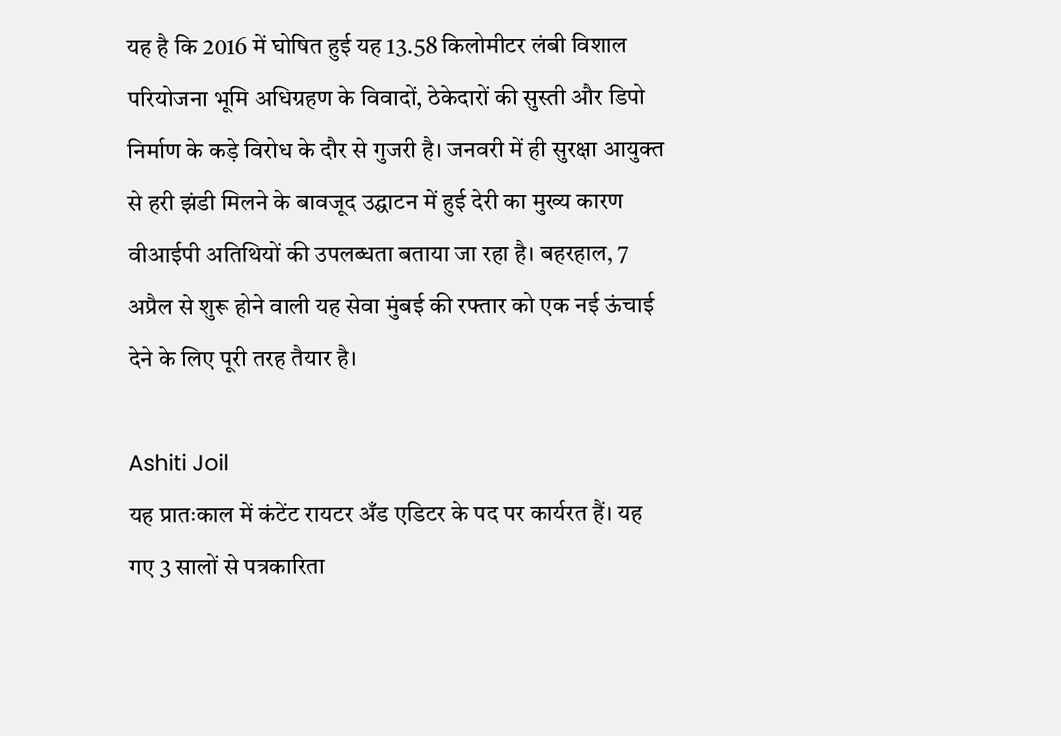यह है कि 2016 में घोषित हुई यह 13.58 किलोमीटर लंबी विशाल परियोजना भूमि अधिग्रहण के विवादों, ठेकेदारों की सुस्ती और डिपो निर्माण के कड़े विरोध के दौर से गुजरी है। जनवरी में ही सुरक्षा आयुक्त से हरी झंडी मिलने के बावजूद उद्घाटन में हुई देरी का मुख्य कारण वीआईपी अतिथियों की उपलब्धता बताया जा रहा है। बहरहाल, 7 अप्रैल से शुरू होने वाली यह सेवा मुंबई की रफ्तार को एक नई ऊंचाई देने के लिए पूरी तरह तैयार है।

Ashiti Joil
यह प्रातःकाल में कंटेंट रायटर अँड एडिटर के पद पर कार्यरत हैं। यह गए 3 सालों से पत्रकारिता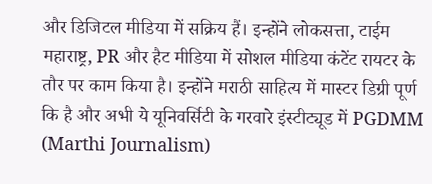और डिजिटल मीडिया में सक्रिय हैं। इन्होंने लोकसत्ता, टाईम महाराष्ट्र, PR और हैट मीडिया में सोशल मीडिया कंटेंट रायटर के तौर पर काम किया है। इन्होंने मराठी साहित्य में मास्टर डिग्री पूर्ण कि है और अभी ये यूनिवर्सिटी के गरवारे इंस्टीट्यूड में PGDMM (Marthi Journalism)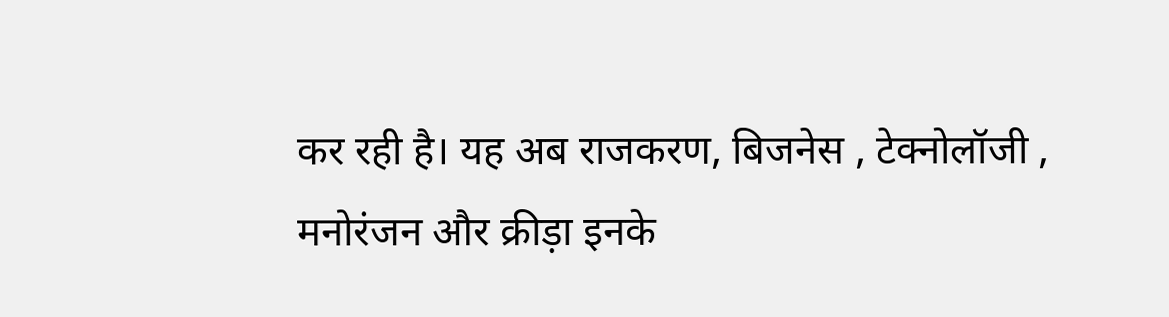कर रही है। यह अब राजकरण, बिजनेस , टेक्नोलॉजी , मनोरंजन और क्रीड़ा इनके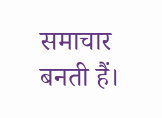समाचार बनती हैं।